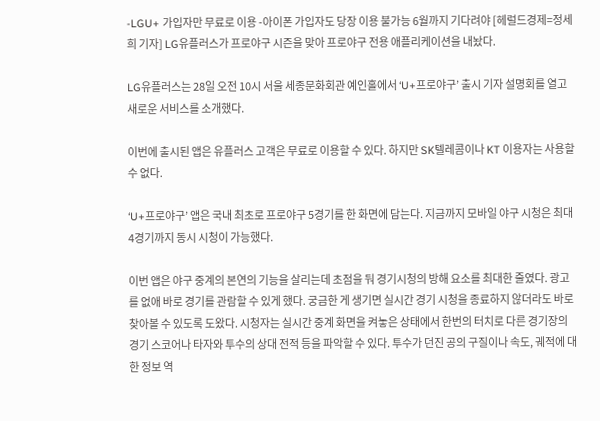-LGU+ 가입자만 무료로 이용 -아이폰 가입자도 당장 이용 불가능 6월까지 기다려야 [헤럴드경제=정세희 기자] LG유플러스가 프로야구 시즌을 맞아 프로야구 전용 애플리케이션을 내놨다.

LG유플러스는 28일 오전 10시 서울 세종문화회관 예인홀에서 ‘U+프로야구’ 출시 기자 설명회를 열고 새로운 서비스를 소개했다.

이번에 출시된 앱은 유플러스 고객은 무료로 이용할 수 있다. 하지만 SK텔레콤이나 KT 이용자는 사용할 수 없다.

‘U+프로야구’ 앱은 국내 최초로 프로야구 5경기를 한 화면에 담는다. 지금까지 모바일 야구 시청은 최대 4경기까지 동시 시청이 가능했다.

이번 앱은 야구 중계의 본연의 기능을 살리는데 초점을 둬 경기시청의 방해 요소를 최대한 줄였다. 광고를 없애 바로 경기를 관람할 수 있게 했다. 궁금한 게 생기면 실시간 경기 시청을 종료하지 않더라도 바로 찾아볼 수 있도록 도왔다. 시청자는 실시간 중계 화면을 켜놓은 상태에서 한번의 터치로 다른 경기장의 경기 스코어나 타자와 투수의 상대 전적 등을 파악할 수 있다. 투수가 던진 공의 구질이나 속도, 궤적에 대한 정보 역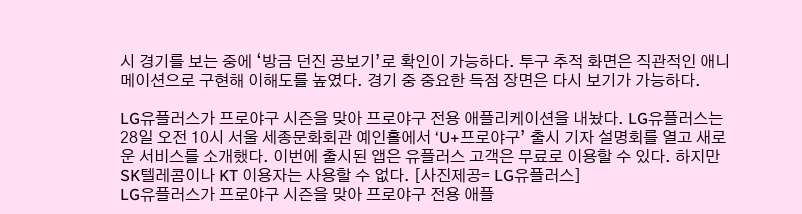시 경기를 보는 중에 ‘방금 던진 공보기’로 확인이 가능하다. 투구 추적 화면은 직관적인 애니메이션으로 구현해 이해도를 높였다. 경기 중 중요한 득점 장면은 다시 보기가 가능하다.

LG유플러스가 프로야구 시즌을 맞아 프로야구 전용 애플리케이션을 내놨다. LG유플러스는 28일 오전 10시 서울 세종문화회관 예인홀에서 ‘U+프로야구’ 출시 기자 설명회를 열고 새로운 서비스를 소개했다. 이번에 출시된 앱은 유플러스 고객은 무료로 이용할 수 있다. 하지만 SK텔레콤이나 KT 이용자는 사용할 수 없다. [사진제공= LG유플러스]
LG유플러스가 프로야구 시즌을 맞아 프로야구 전용 애플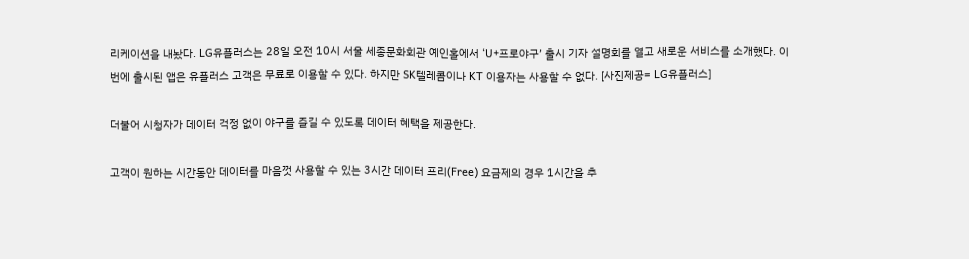리케이션을 내놨다. LG유플러스는 28일 오전 10시 서울 세종문화회관 예인홀에서 ‘U+프로야구’ 출시 기자 설명회를 열고 새로운 서비스를 소개했다. 이번에 출시된 앱은 유플러스 고객은 무료로 이용할 수 있다. 하지만 SK텔레콤이나 KT 이용자는 사용할 수 없다. [사진제공= LG유플러스]

더불어 시청자가 데이터 걱정 없이 야구를 즐길 수 있도록 데이터 혜택을 제공한다.

고객이 원하는 시간동안 데이터를 마음껏 사용할 수 있는 3시간 데이터 프리(Free) 요금제의 경우 1시간을 추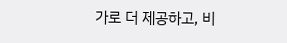가로 더 제공하고, 비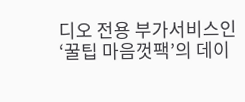디오 전용 부가서비스인 ‘꿀팁 마음껏팩’의 데이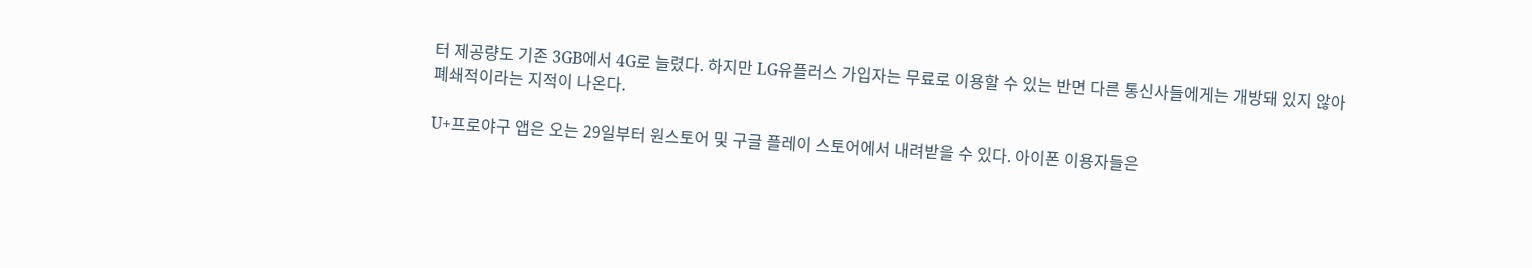터 제공량도 기존 3GB에서 4G로 늘렸다. 하지만 LG유플러스 가입자는 무료로 이용할 수 있는 반면 다른 통신사들에게는 개방돼 있지 않아 폐쇄적이라는 지적이 나온다.

U+프로야구 앱은 오는 29일부터 원스토어 및 구글 플레이 스토어에서 내려받을 수 있다. 아이폰 이용자들은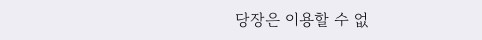당장은 이용할 수 없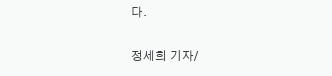다.

정세희 기자/